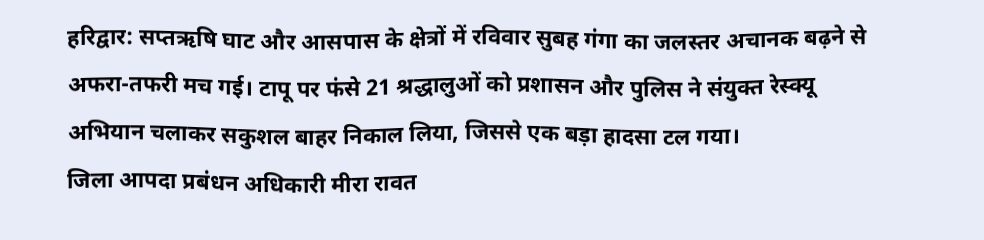हरिद्वार: सप्तऋषि घाट और आसपास के क्षेत्रों में रविवार सुबह गंगा का जलस्तर अचानक बढ़ने से अफरा-तफरी मच गई। टापू पर फंसे 21 श्रद्धालुओं को प्रशासन और पुलिस ने संयुक्त रेस्क्यू अभियान चलाकर सकुशल बाहर निकाल लिया, जिससे एक बड़ा हादसा टल गया।
जिला आपदा प्रबंधन अधिकारी मीरा रावत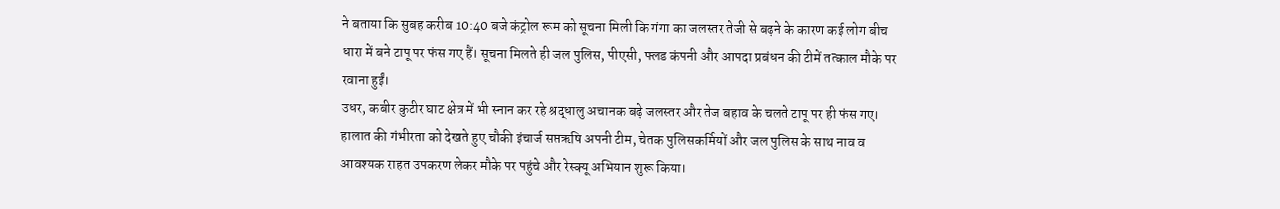ने बताया कि सुबह करीब 10:40 बजे कंट्रोल रूम को सूचना मिली कि गंगा का जलस्तर तेजी से बढ़ने के कारण कई लोग बीच धारा में बने टापू पर फंस गए हैं। सूचना मिलते ही जल पुलिस, पीएसी, फ्लड कंपनी और आपदा प्रबंधन की टीमें तत्काल मौके पर रवाना हुईं।
उधर, कबीर कुटीर घाट क्षेत्र में भी स्नान कर रहे श्रद्धालु अचानक बढ़े जलस्तर और तेज बहाव के चलते टापू पर ही फंस गए। हालात की गंभीरता को देखते हुए चौकी इंचार्ज सप्तऋषि अपनी टीम, चेतक पुलिसकर्मियों और जल पुलिस के साथ नाव व आवश्यक राहत उपकरण लेकर मौके पर पहुंचे और रेस्क्यू अभियान शुरू किया।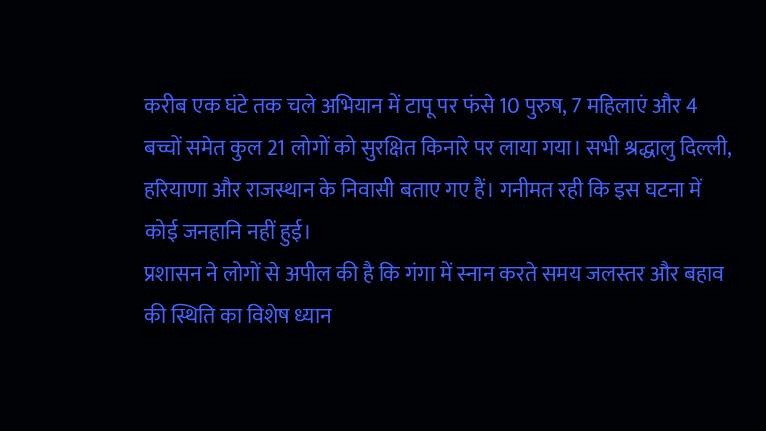करीब एक घंटे तक चले अभियान में टापू पर फंसे 10 पुरुष, 7 महिलाएं और 4 बच्चों समेत कुल 21 लोगों को सुरक्षित किनारे पर लाया गया। सभी श्रद्धालु दिल्ली, हरियाणा और राजस्थान के निवासी बताए गए हैं। गनीमत रही कि इस घटना में कोई जनहानि नहीं हुई।
प्रशासन ने लोगों से अपील की है कि गंगा में स्नान करते समय जलस्तर और बहाव की स्थिति का विशेष ध्यान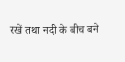रखें तथा नदी के बीच बने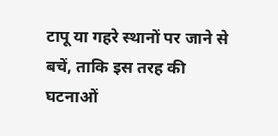टापू या गहरे स्थानों पर जाने से बचें, ताकि इस तरह की घटनाओं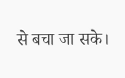से बचा जा सके।